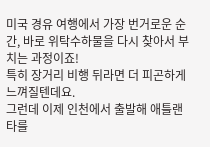미국 경유 여행에서 가장 번거로운 순간, 바로 위탁수하물을 다시 찾아서 부치는 과정이죠!
특히 장거리 비행 뒤라면 더 피곤하게 느껴질텐데요.
그런데 이제 인천에서 출발해 애틀랜타를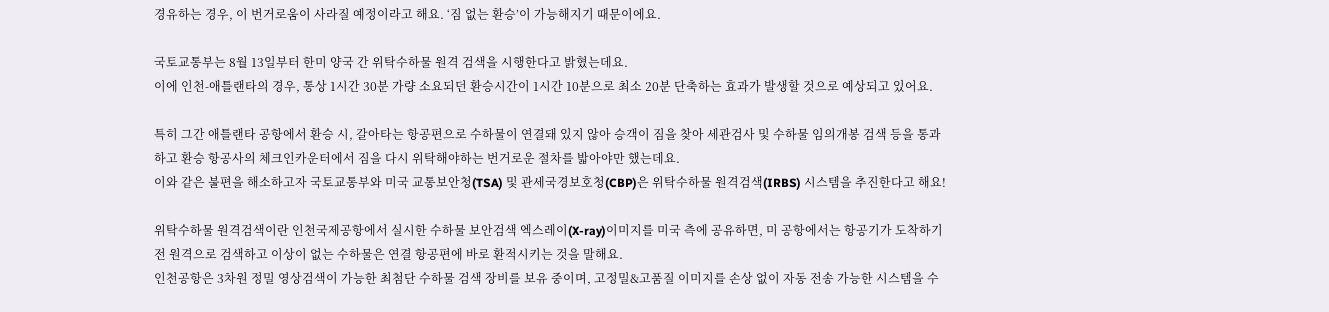경유하는 경우, 이 번거로움이 사라질 예정이라고 해요. ‘짐 없는 환승’이 가능해지기 때문이에요.

국토교통부는 8월 13일부터 한미 양국 간 위탁수하물 원격 검색을 시행한다고 밝혔는데요.
이에 인천-애틀랜타의 경우, 통상 1시간 30분 가량 소요되던 환승시간이 1시간 10분으로 최소 20분 단축하는 효과가 발생할 것으로 예상되고 있어요.

특히 그간 애틀랜타 공항에서 환승 시, 갈아타는 항공편으로 수하물이 연결돼 있지 않아 승객이 짐을 찾아 세관검사 및 수하물 임의개봉 검색 등을 통과하고 환승 항공사의 체크인카운터에서 짐을 다시 위탁해야하는 번거로운 절차를 밟아야만 했는데요.
이와 같은 불편을 해소하고자 국토교통부와 미국 교통보안청(TSA) 및 관세국경보호청(CBP)은 위탁수하물 원격검색(IRBS) 시스템을 추진한다고 해요!

위탁수하물 원격검색이란 인천국제공항에서 실시한 수하물 보안검색 엑스레이(X-ray)이미지를 미국 측에 공유하면, 미 공항에서는 항공기가 도착하기 전 원격으로 검색하고 이상이 없는 수하물은 연결 항공편에 바로 환적시키는 것을 말해요.
인천공항은 3차원 정밀 영상검색이 가능한 최첨단 수하물 검색 장비를 보유 중이며, 고정밀&고품질 이미지를 손상 없이 자동 전송 가능한 시스템을 수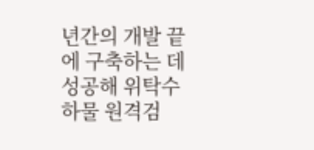년간의 개발 끝에 구축하는 데 성공해 위탁수하물 원격검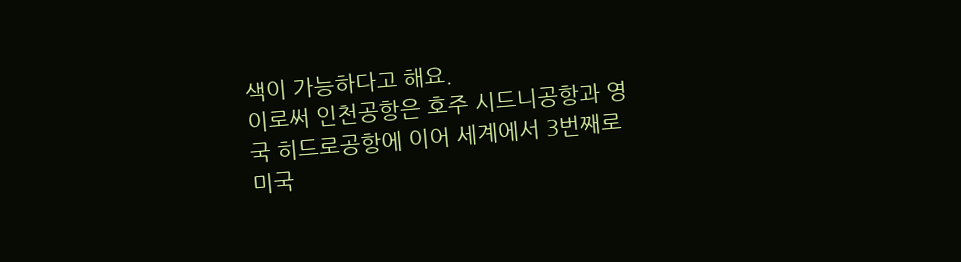색이 가능하다고 해요.
이로써 인천공항은 호주 시드니공항과 영국 히드로공항에 이어 세계에서 3번째로 미국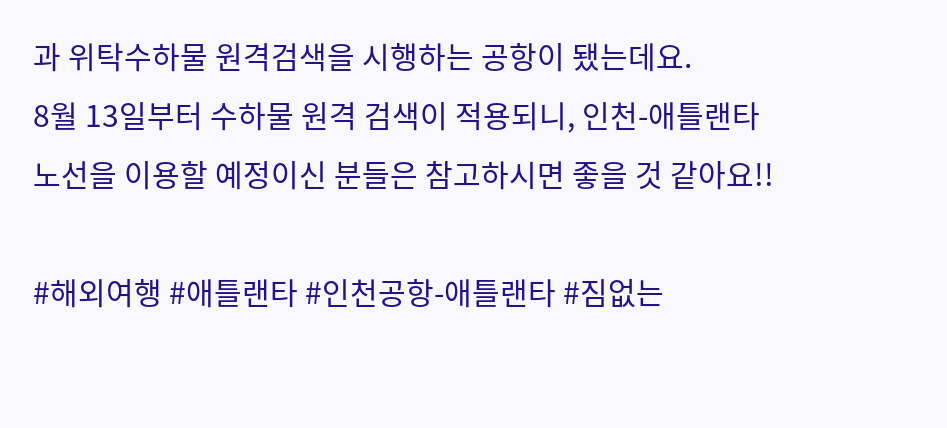과 위탁수하물 원격검색을 시행하는 공항이 됐는데요.
8월 13일부터 수하물 원격 검색이 적용되니, 인천-애틀랜타 노선을 이용할 예정이신 분들은 참고하시면 좋을 것 같아요!!

#해외여행 #애틀랜타 #인천공항-애틀랜타 #짐없는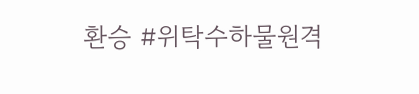환승 #위탁수하물원격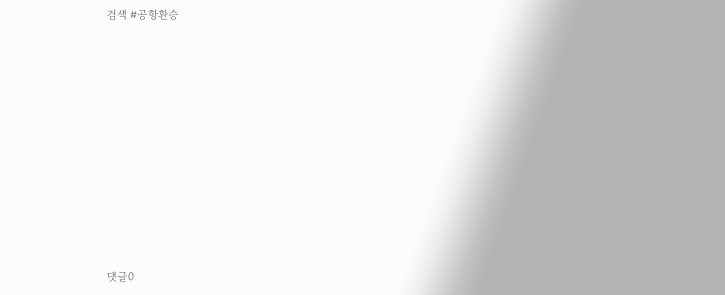검색 #공항환승










댓글0